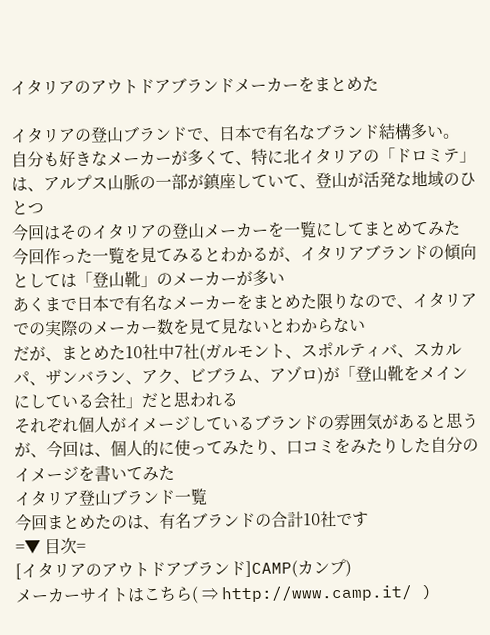イタリアのアウトドアブランドメーカーをまとめた

イタリアの登山ブランドで、日本で有名なブランド結構多い。
自分も好きなメーカーが多くて、特に北イタリアの「ドロミテ」は、アルプス山脈の一部が鎮座していて、登山が活発な地域のひとつ
今回はそのイタリアの登山メーカーを一覧にしてまとめてみた
今回作った一覧を見てみるとわかるが、イタリアブランドの傾向としては「登山靴」のメーカーが多い
あくまで日本で有名なメーカーをまとめた限りなので、イタリアでの実際のメーカー数を見て見ないとわからない
だが、まとめた10社中7社(ガルモント、スポルティバ、スカルパ、ザンバラン、アク、ビブラム、アゾロ)が「登山靴をメインにしている会社」だと思われる
それぞれ個人がイメージしているブランドの雰囲気があると思うが、今回は、個人的に使ってみたり、口コミをみたりした自分のイメージを書いてみた
イタリア登山ブランド一覧
今回まとめたのは、有名ブランドの合計10社です
=▼ 目次=
[イタリアのアウトドアブランド]CAMP(カンプ)
メーカーサイトはこちら( ⇒ http://www.camp.it/ )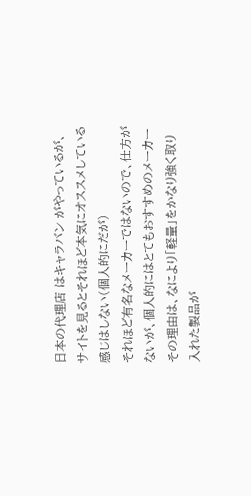日本の代理店 はキャラバン がやっているが、サイトを見るとそれほど本気にオススメしている感じはしない(個人的にだが)
それほど有名なメーカーではないので、仕方がないが、個人的にはとてもおすすめのメーカー
その理由は、なにより「軽量」をかなり強く取り入れた製品が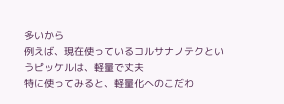多いから
例えば、現在使っているコルサナノテクというピッケルは、軽量で丈夫
特に使ってみると、軽量化へのこだわ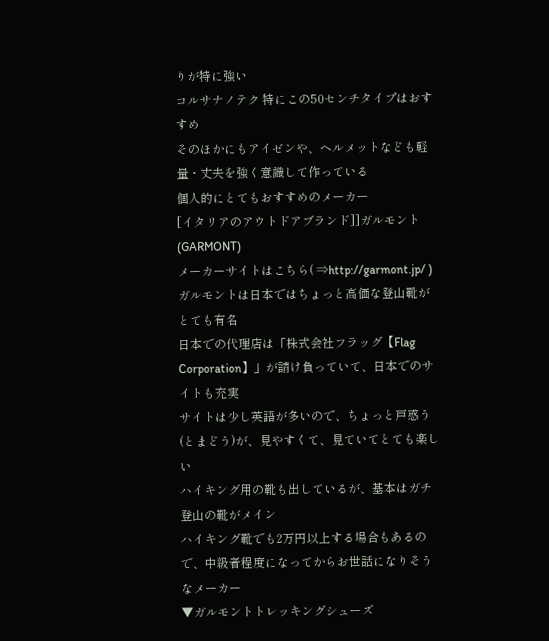りが特に強い
コルサナノテク 特にこの50センチタイプはおすすめ
そのほかにもアイゼンや、ヘルメットなども軽量・丈夫を強く意識して作っている
個人的にとてもおすすめのメーカー
[イタリアのアウトドアブランド]]ガルモント(GARMONT)
メーカーサイトはこちら( ⇒http://garmont.jp/ )
ガルモントは日本ではちょっと高価な登山靴がとても有名
日本での代理店は「株式会社フラッグ【Flag Corporation】」が請け負っていて、日本でのサイトも充実
サイトは少し英語が多いので、ちょっと戸惑う(とまどう)が、見やすくて、見ていてとても楽しい
ハイキング用の靴も出しているが、基本はガチ登山の靴がメイン
ハイキング靴でも2万円以上する場合もあるので、中級者程度になってからお世話になりそうなメーカー
▼ガルモントトレッキングシューズ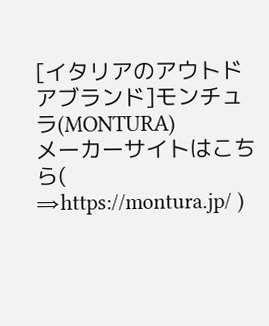[イタリアのアウトドアブランド]モンチュラ(MONTURA)
メーカーサイトはこちら( ⇒https://montura.jp/ )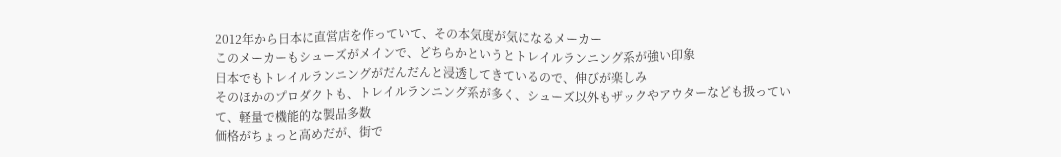2012年から日本に直営店を作っていて、その本気度が気になるメーカー
このメーカーもシューズがメインで、どちらかというとトレイルランニング系が強い印象
日本でもトレイルランニングがだんだんと浸透してきているので、伸びが楽しみ
そのほかのプロダクトも、トレイルランニング系が多く、シューズ以外もザックやアウターなども扱っていて、軽量で機能的な製品多数
価格がちょっと高めだが、街で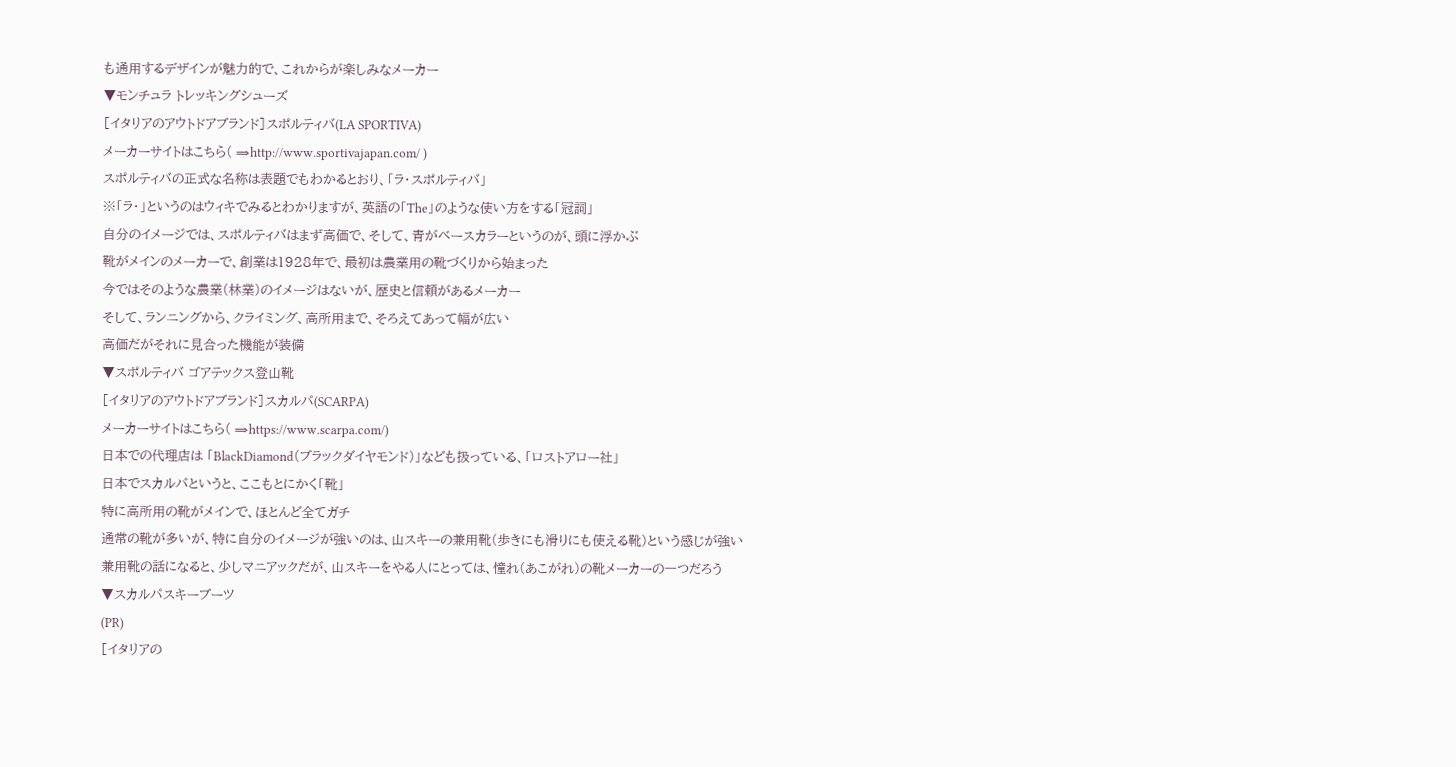も通用するデザインが魅力的で、これからが楽しみなメーカー
▼モンチュラ トレッキングシューズ
[イタリアのアウトドアブランド]スポルティバ(LA SPORTIVA)
メーカーサイトはこちら( ⇒http://www.sportivajapan.com/ )
スポルティバの正式な名称は表題でもわかるとおり、「ラ・スポルティバ」
※「ラ・」というのはウィキでみるとわかりますが、英語の「The」のような使い方をする「冠詞」
自分のイメージでは、スポルティバはまず高価で、そして、青がベースカラーというのが、頭に浮かぶ
靴がメインのメーカーで、創業は1928年で、最初は農業用の靴づくりから始まった
今ではそのような農業(林業)のイメージはないが、歴史と信頼があるメーカー
そして、ランニングから、クライミング、高所用まで、そろえてあって幅が広い
高価だがそれに見合った機能が装備
▼スポルティバ ゴアテックス登山靴
[イタリアのアウトドアブランド]スカルパ(SCARPA)
メーカーサイトはこちら( ⇒https://www.scarpa.com/)
日本での代理店は 「BlackDiamond(ブラックダイヤモンド)」なども扱っている、「ロストアロー社」
日本でスカルパというと、ここもとにかく「靴」
特に高所用の靴がメインで、ほとんど全てガチ
通常の靴が多いが、特に自分のイメージが強いのは、山スキーの兼用靴(歩きにも滑りにも使える靴)という感じが強い
兼用靴の話になると、少しマニアックだが、山スキーをやる人にとっては、憧れ(あこがれ)の靴メーカーの一つだろう
▼スカルパスキーブーツ
(PR)
[イタリアの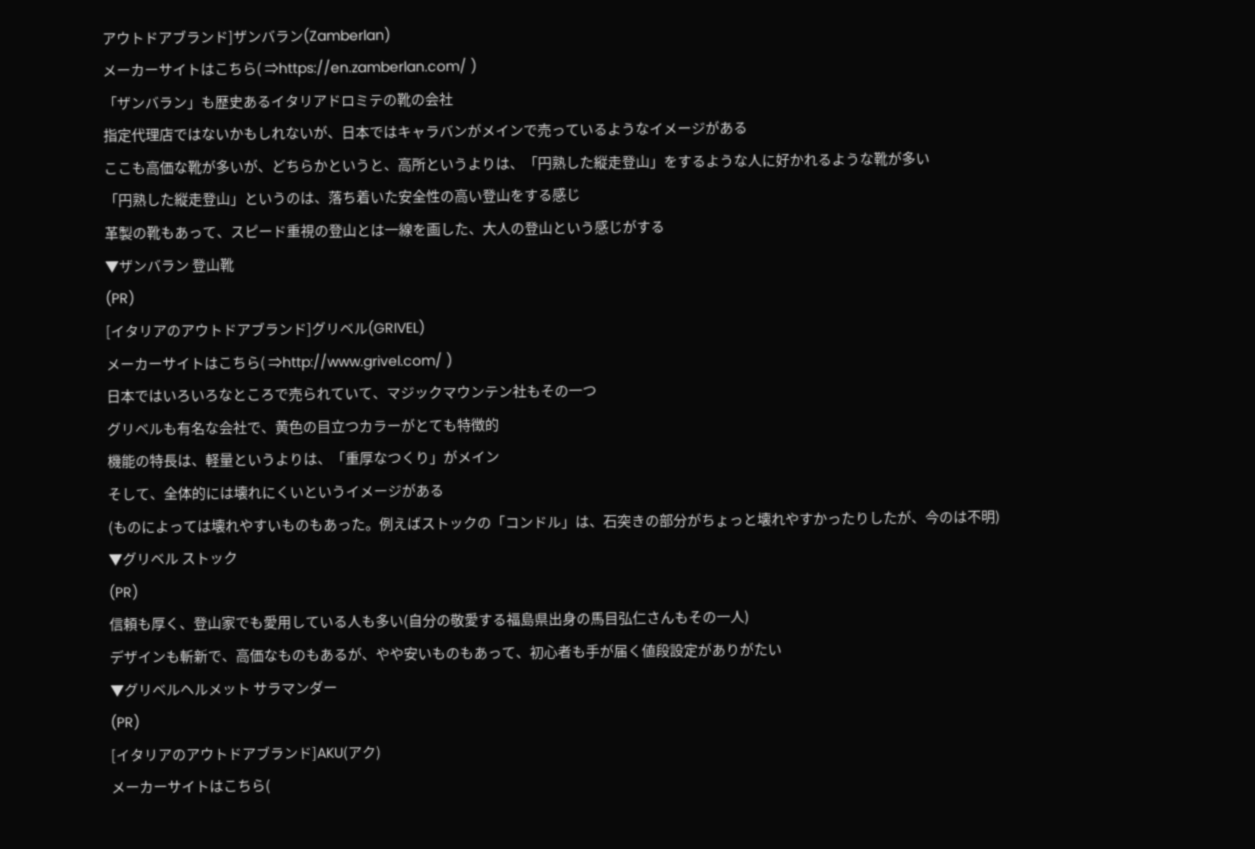アウトドアブランド]ザンバラン(Zamberlan)
メーカーサイトはこちら( ⇒https://en.zamberlan.com/ )
「ザンバラン」も歴史あるイタリアドロミテの靴の会社
指定代理店ではないかもしれないが、日本ではキャラバンがメインで売っているようなイメージがある
ここも高価な靴が多いが、どちらかというと、高所というよりは、「円熟した縦走登山」をするような人に好かれるような靴が多い
「円熟した縦走登山」というのは、落ち着いた安全性の高い登山をする感じ
革製の靴もあって、スピード重視の登山とは一線を画した、大人の登山という感じがする
▼ザンバラン 登山靴
(PR)
[イタリアのアウトドアブランド]グリベル(GRIVEL)
メーカーサイトはこちら( ⇒http://www.grivel.com/ )
日本ではいろいろなところで売られていて、マジックマウンテン社もその一つ
グリベルも有名な会社で、黄色の目立つカラーがとても特徴的
機能の特長は、軽量というよりは、「重厚なつくり」がメイン
そして、全体的には壊れにくいというイメージがある
(ものによっては壊れやすいものもあった。例えばストックの「コンドル」は、石突きの部分がちょっと壊れやすかったりしたが、今のは不明)
▼グリベル ストック
(PR)
信頼も厚く、登山家でも愛用している人も多い(自分の敬愛する福島県出身の馬目弘仁さんもその一人)
デザインも斬新で、高価なものもあるが、やや安いものもあって、初心者も手が届く値段設定がありがたい
▼グリベルヘルメット サラマンダー
(PR)
[イタリアのアウトドアブランド]AKU(アク)
メーカーサイトはこちら(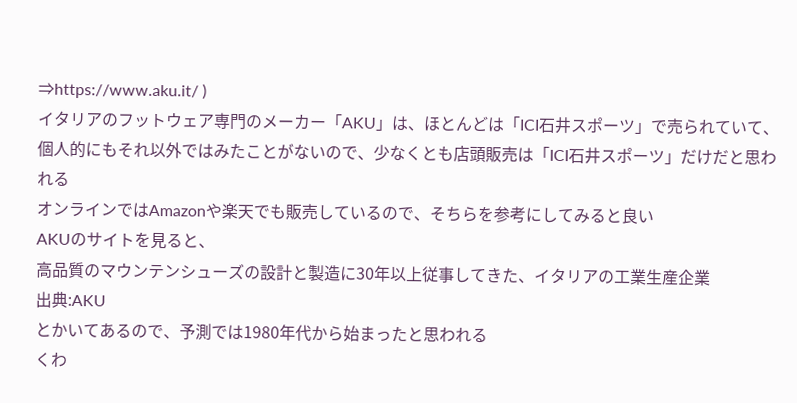⇒https://www.aku.it/ )
イタリアのフットウェア専門のメーカー「AKU」は、ほとんどは「ICI石井スポーツ」で売られていて、個人的にもそれ以外ではみたことがないので、少なくとも店頭販売は「ICI石井スポーツ」だけだと思われる
オンラインではAmazonや楽天でも販売しているので、そちらを参考にしてみると良い
AKUのサイトを見ると、
高品質のマウンテンシューズの設計と製造に30年以上従事してきた、イタリアの工業生産企業
出典:AKU
とかいてあるので、予測では1980年代から始まったと思われる
くわ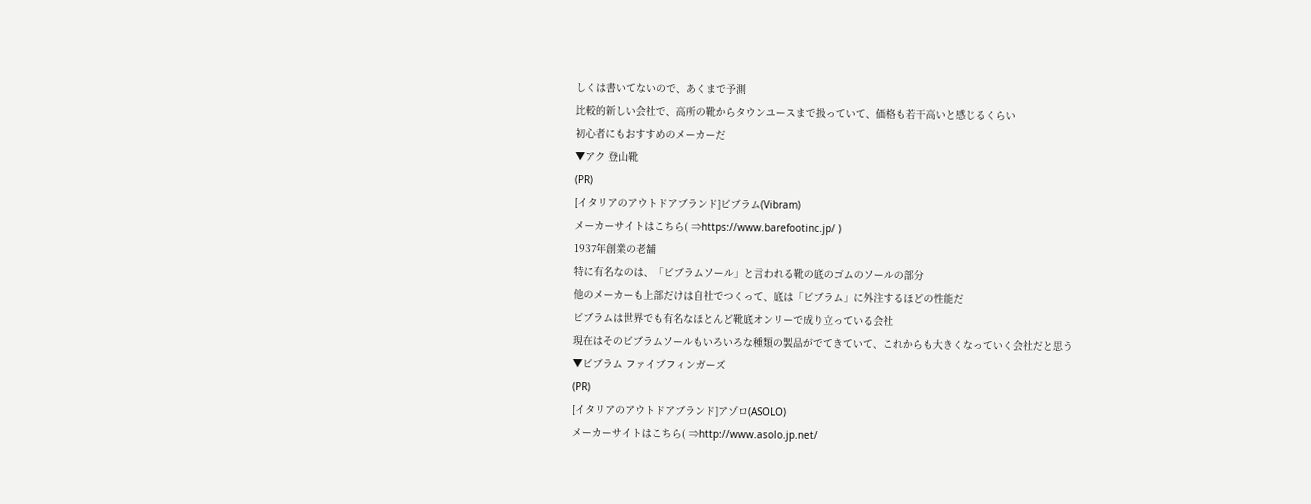しくは書いてないので、あくまで予測
比較的新しい会社で、高所の靴からタウンユースまで扱っていて、価格も若干高いと感じるくらい
初心者にもおすすめのメーカーだ
▼アク 登山靴
(PR)
[イタリアのアウトドアブランド]ビブラム(Vibram)
メーカーサイトはこちら( ⇒https://www.barefootinc.jp/ )
1937年創業の老舗
特に有名なのは、「ビブラムソール」と言われる靴の底のゴムのソールの部分
他のメーカーも上部だけは自社でつくって、底は「ビブラム」に外注するほどの性能だ
ビブラムは世界でも有名なほとんど靴底オンリーで成り立っている会社
現在はそのビブラムソールもいろいろな種類の製品がでてきていて、これからも大きくなっていく会社だと思う
▼ビブラム ファイブフィンガーズ
(PR)
[イタリアのアウトドアブランド]アゾロ(ASOLO)
メーカーサイトはこちら( ⇒http://www.asolo.jp.net/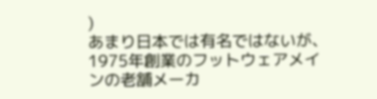)
あまり日本では有名ではないが、1975年創業のフットウェアメインの老舗メーカ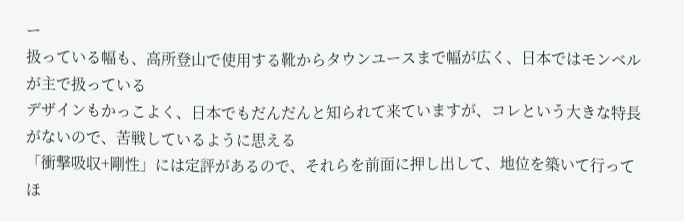ー
扱っている幅も、高所登山で使用する靴からタウンユースまで幅が広く、日本ではモンベルが主で扱っている
デザインもかっこよく、日本でもだんだんと知られて来ていますが、コレという大きな特長がないので、苦戦しているように思える
「衝撃吸収+剛性」には定評があるので、それらを前面に押し出して、地位を築いて行ってほ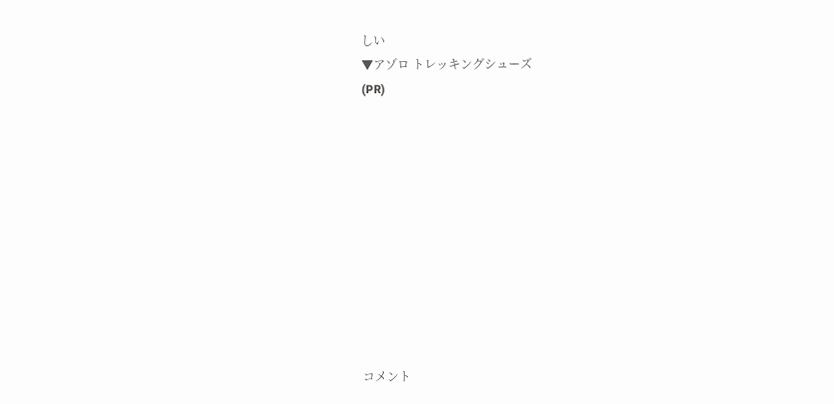しい
▼アゾロ トレッキングシューズ
(PR)











コメント